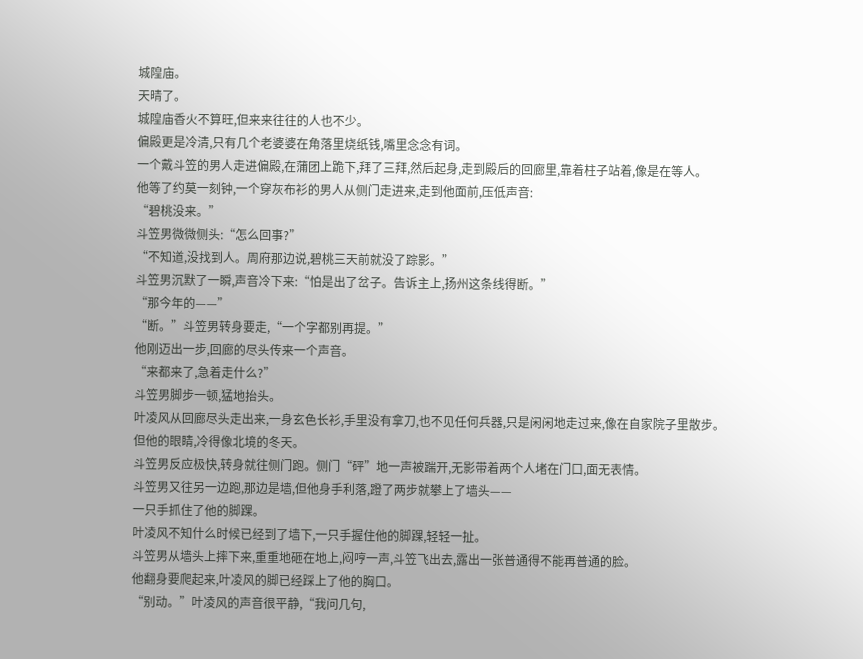城隍庙。
天晴了。
城隍庙香火不算旺,但来来往往的人也不少。
偏殿更是冷清,只有几个老婆婆在角落里烧纸钱,嘴里念念有词。
一个戴斗笠的男人走进偏殿,在蒲团上跪下,拜了三拜,然后起身,走到殿后的回廊里,靠着柱子站着,像是在等人。
他等了约莫一刻钟,一个穿灰布衫的男人从侧门走进来,走到他面前,压低声音:
“碧桃没来。”
斗笠男微微侧头:“怎么回事?”
“不知道,没找到人。周府那边说,碧桃三天前就没了踪影。”
斗笠男沉默了一瞬,声音冷下来:“怕是出了岔子。告诉主上,扬州这条线得断。”
“那今年的——”
“断。”斗笠男转身要走,“一个字都别再提。”
他刚迈出一步,回廊的尽头传来一个声音。
“来都来了,急着走什么?”
斗笠男脚步一顿,猛地抬头。
叶凌风从回廊尽头走出来,一身玄色长衫,手里没有拿刀,也不见任何兵器,只是闲闲地走过来,像在自家院子里散步。
但他的眼睛,冷得像北境的冬天。
斗笠男反应极快,转身就往侧门跑。侧门“砰”地一声被踹开,无影带着两个人堵在门口,面无表情。
斗笠男又往另一边跑,那边是墙,但他身手利落,蹬了两步就攀上了墙头——
一只手抓住了他的脚踝。
叶凌风不知什么时候已经到了墙下,一只手握住他的脚踝,轻轻一扯。
斗笠男从墙头上摔下来,重重地砸在地上,闷哼一声,斗笠飞出去,露出一张普通得不能再普通的脸。
他翻身要爬起来,叶凌风的脚已经踩上了他的胸口。
“别动。”叶凌风的声音很平静,“我问几句,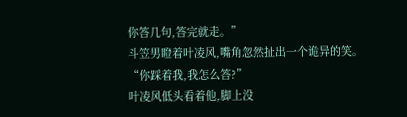你答几句,答完就走。”
斗笠男瞪着叶凌风,嘴角忽然扯出一个诡异的笑。
“你踩着我,我怎么答?”
叶凌风低头看着他,脚上没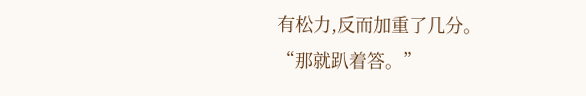有松力,反而加重了几分。
“那就趴着答。”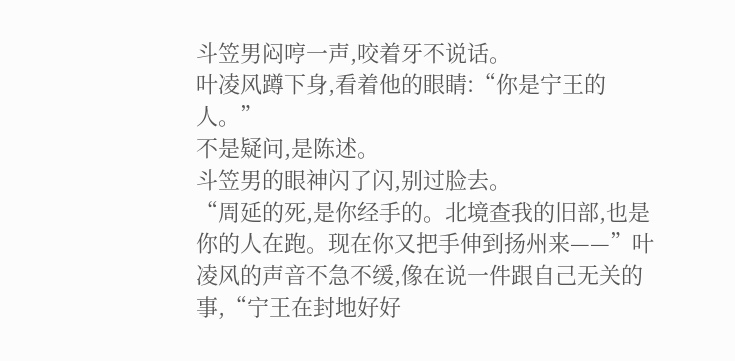斗笠男闷哼一声,咬着牙不说话。
叶凌风蹲下身,看着他的眼睛:“你是宁王的人。”
不是疑问,是陈述。
斗笠男的眼神闪了闪,别过脸去。
“周延的死,是你经手的。北境查我的旧部,也是你的人在跑。现在你又把手伸到扬州来——”叶凌风的声音不急不缓,像在说一件跟自己无关的事,“宁王在封地好好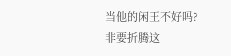当他的闲王不好吗?非要折腾这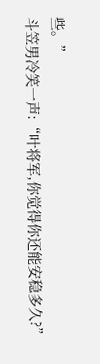些。”
斗笠男冷笑一声:“叶将军,你觉得你还能安稳多久?”